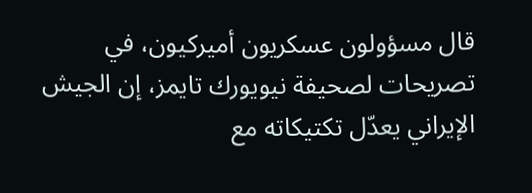قال مسؤولون عسكريون أميركيون، في تصريحات لصحيفة نيويورك تايمز، إن الجيش الإيراني يعدّل تكتيكاته مع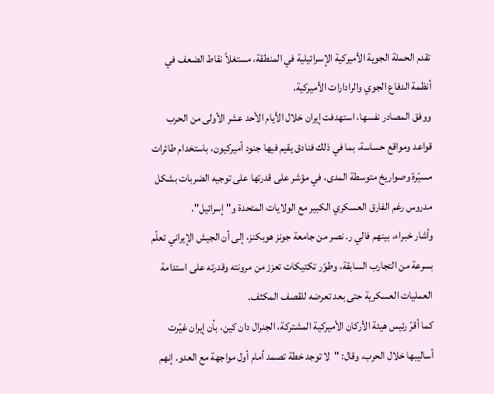تقدم الحملة الجوية الأميركية الإسرائيلية في المنطقة، مستغلاً نقاط الضعف في أنظمة الدفاع الجوي والرادارات الأميركية.
ووفق المصادر نفسها، استهدفت إيران خلال الأيام الأحد عشر الأولى من الحرب قواعد ومواقع حساسة، بما في ذلك فنادق يقيم فيها جنود أميركيون، باستخدام طائرات مسيّرة وصواريخ متوسطة المدى، في مؤشر على قدرتها على توجيه الضربات بشكل مدروس رغم الفارق العسكري الكبير مع الولايات المتحدة و"إسرائيل".
وأشار خبراء، بينهم فالي ر. نصر من جامعة جونز هوبكنز، إلى أن الجيش الإيراني تعلّم بسرعة من التجارب السابقة، وطوّر تكتيكات تعزز من مرونته وقدرته على استدامة العمليات العسكرية حتى بعد تعرضه للقصف المكثف.
كما أقرّ رئيس هيئة الأركان الأميركية المشتركة، الجنرال دان كين، بأن إيران غيّرت أساليبها خلال الحرب، وقال: "لا توجد خطة تصمد أمام أول مواجهة مع العدو. إنهم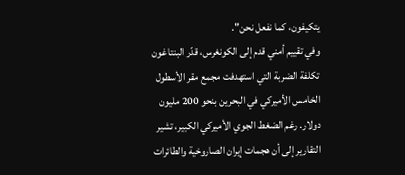يتكيفون، كما نفعل نحن".
وفي تقييم أمني قدم إلى الكونغرس، قدّر البنتاغون تكلفة الضربة التي استهدفت مجمع مقر الأسطول الخامس الأميركي في البحرين بنحو 200 مليون دولار. رغم الضغط الجوي الأميركي الكبير، تشير التقارير إلى أن هجمات إيران الصاروخية والطائرات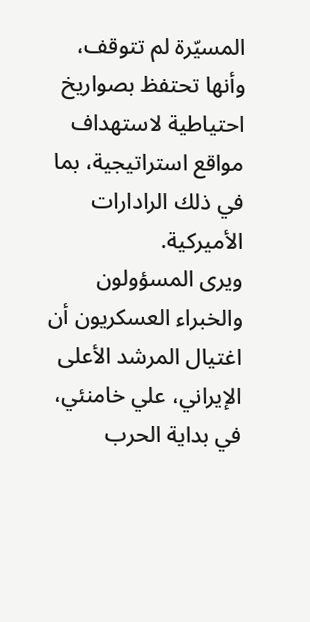المسيّرة لم تتوقف، وأنها تحتفظ بصواريخ احتياطية لاستهداف مواقع استراتيجية، بما في ذلك الرادارات الأميركية.
ويرى المسؤولون والخبراء العسكريون أن اغتيال المرشد الأعلى الإيراني، علي خامنئي، في بداية الحرب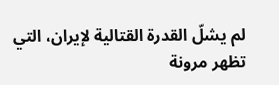لم يشلّ القدرة القتالية لإيران، التي تظهر مرونة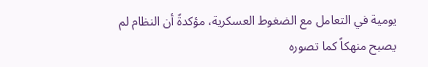يومية في التعامل مع الضغوط العسكرية، مؤكدةً أن النظام لم يصبح منهكاً كما تصوره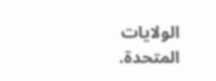الولايات المتحدة.